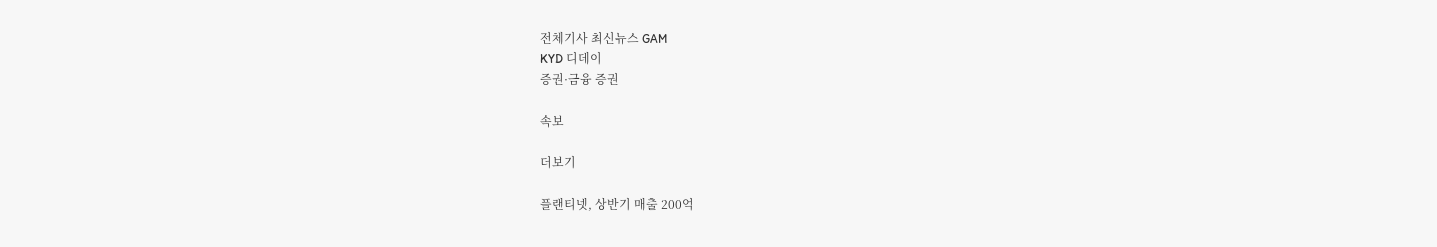전체기사 최신뉴스 GAM
KYD 디데이
증권·금융 증권

속보

더보기

플랜티넷, 상반기 매출 200억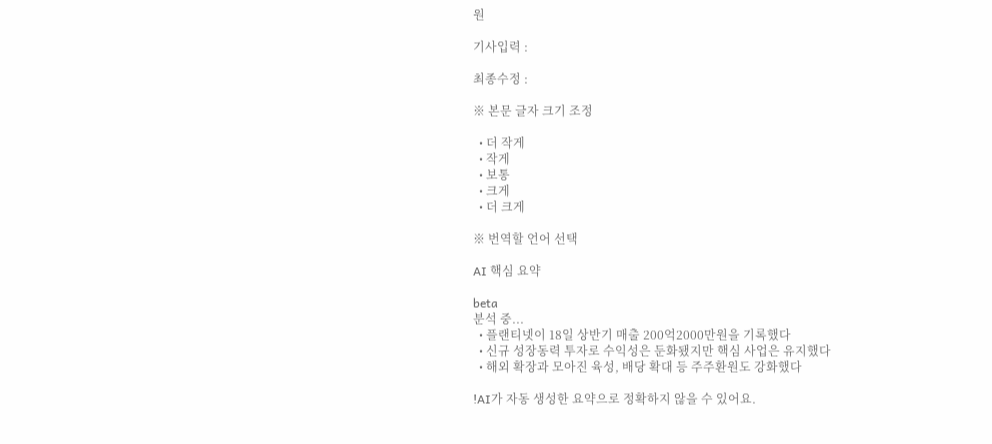원

기사입력 :

최종수정 :

※ 본문 글자 크기 조정

  • 더 작게
  • 작게
  • 보통
  • 크게
  • 더 크게

※ 번역할 언어 선택

AI 핵심 요약

beta
분석 중...
  • 플랜티넷이 18일 상반기 매출 200억2000만원을 기록했다
  • 신규 성장동력 투자로 수익성은 둔화됐지만 핵심 사업은 유지했다
  • 해외 확장과 모아진 육성, 배당 확대 등 주주환원도 강화했다

!AI가 자동 생성한 요약으로 정확하지 않을 수 있어요.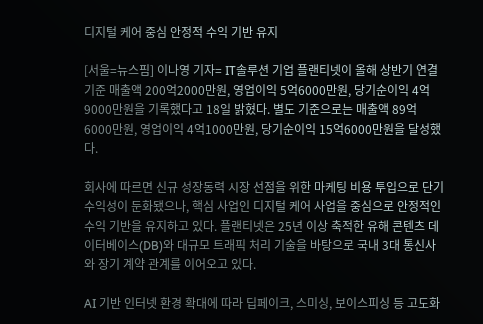디지털 케어 중심 안정적 수익 기반 유지

[서울=뉴스핌] 이나영 기자= IT솔루션 기업 플랜티넷이 올해 상반기 연결 기준 매출액 200억2000만원, 영업이익 5억6000만원, 당기순이익 4억9000만원을 기록했다고 18일 밝혔다. 별도 기준으로는 매출액 89억6000만원, 영업이익 4억1000만원, 당기순이익 15억6000만원을 달성했다.

회사에 따르면 신규 성장동력 시장 선점을 위한 마케팅 비용 투입으로 단기 수익성이 둔화됐으나, 핵심 사업인 디지털 케어 사업을 중심으로 안정적인 수익 기반을 유지하고 있다. 플랜티넷은 25년 이상 축적한 유해 콘텐츠 데이터베이스(DB)와 대규모 트래픽 처리 기술을 바탕으로 국내 3대 통신사와 장기 계약 관계를 이어오고 있다.

AI 기반 인터넷 환경 확대에 따라 딥페이크, 스미싱, 보이스피싱 등 고도화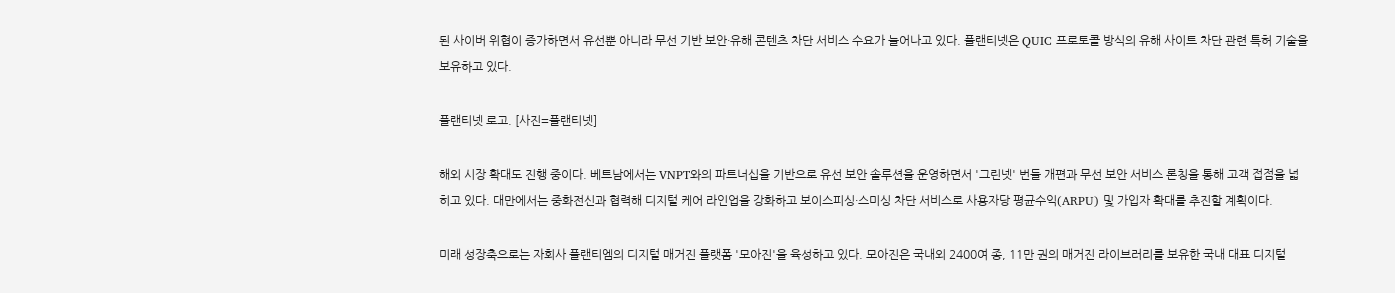된 사이버 위협이 증가하면서 유선뿐 아니라 무선 기반 보안·유해 콘텐츠 차단 서비스 수요가 늘어나고 있다. 플랜티넷은 QUIC 프로토콜 방식의 유해 사이트 차단 관련 특허 기술을 보유하고 있다.

플랜티넷 로고. [사진=플랜티넷]

해외 시장 확대도 진행 중이다. 베트남에서는 VNPT와의 파트너십을 기반으로 유선 보안 솔루션을 운영하면서 '그린넷' 번들 개편과 무선 보안 서비스 론칭을 통해 고객 접점을 넓히고 있다. 대만에서는 중화전신과 협력해 디지털 케어 라인업을 강화하고 보이스피싱·스미싱 차단 서비스로 사용자당 평균수익(ARPU) 및 가입자 확대를 추진할 계획이다.

미래 성장축으로는 자회사 플랜티엠의 디지털 매거진 플랫폼 '모아진'을 육성하고 있다. 모아진은 국내외 2400여 종, 11만 권의 매거진 라이브러리를 보유한 국내 대표 디지털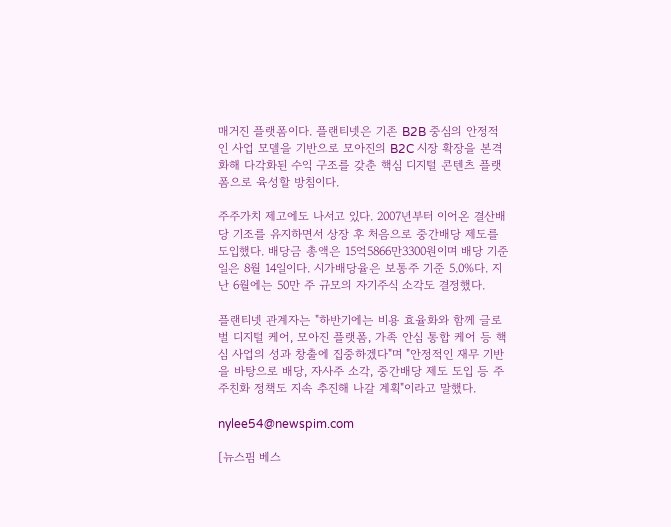매거진 플랫폼이다. 플랜티넷은 기존 B2B 중심의 안정적인 사업 모델을 기반으로 모아진의 B2C 시장 확장을 본격화해 다각화된 수익 구조를 갖춘 핵심 디지털 콘텐츠 플랫폼으로 육성할 방침이다.

주주가치 제고에도 나서고 있다. 2007년부터 이어온 결산배당 기조를 유지하면서 상장 후 처음으로 중간배당 제도를 도입했다. 배당금 총액은 15억5866만3300원이며 배당 기준일은 8월 14일이다. 시가배당율은 보통주 기준 5.0%다. 지난 6월에는 50만 주 규모의 자기주식 소각도 결정했다.

플랜티넷 관계자는 "하반기에는 비용 효율화와 함께 글로벌 디지털 케어, 모아진 플랫폼, 가족 안심 통합 케어 등 핵심 사업의 성과 창출에 집중하겠다"며 "안정적인 재무 기반을 바탕으로 배당, 자사주 소각, 중간배당 제도 도입 등 주주친화 정책도 지속 추진해 나갈 계획"이라고 말했다.

nylee54@newspim.com

[뉴스핌 베스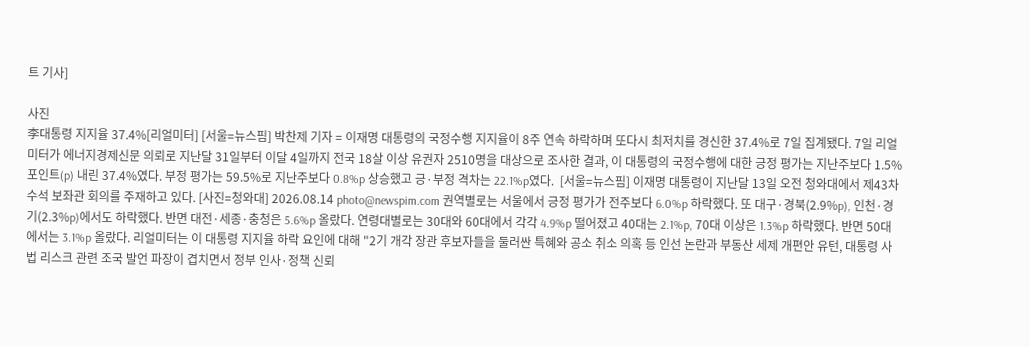트 기사]

사진
李대통령 지지율 37.4%[리얼미터] [서울=뉴스핌] 박찬제 기자 = 이재명 대통령의 국정수행 지지율이 8주 연속 하락하며 또다시 최저치를 경신한 37.4%로 7일 집계됐다. 7일 리얼미터가 에너지경제신문 의뢰로 지난달 31일부터 이달 4일까지 전국 18살 이상 유권자 2510명을 대상으로 조사한 결과, 이 대통령의 국정수행에 대한 긍정 평가는 지난주보다 1.5%포인트(p) 내린 37.4%였다. 부정 평가는 59.5%로 지난주보다 0.8%p 상승했고 긍·부정 격차는 22.1%p였다.  [서울=뉴스핌] 이재명 대통령이 지난달 13일 오전 청와대에서 제43차 수석 보좌관 회의를 주재하고 있다. [사진=청와대] 2026.08.14 photo@newspim.com 권역별로는 서울에서 긍정 평가가 전주보다 6.0%p 하락했다. 또 대구·경북(2.9%p), 인천·경기(2.3%p)에서도 하락했다. 반면 대전·세종·충청은 5.6%p 올랐다. 연령대별로는 30대와 60대에서 각각 4.9%p 떨어졌고 40대는 2.1%p, 70대 이상은 1.3%p 하락했다. 반면 50대에서는 3.1%p 올랐다. 리얼미터는 이 대통령 지지율 하락 요인에 대해 "2기 개각 장관 후보자들을 둘러싼 특혜와 공소 취소 의혹 등 인선 논란과 부동산 세제 개편안 유턴, 대통령 사법 리스크 관련 조국 발언 파장이 겹치면서 정부 인사·정책 신뢰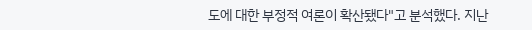도에 대한 부정적 여론이 확산됐다"고 분석했다. 지난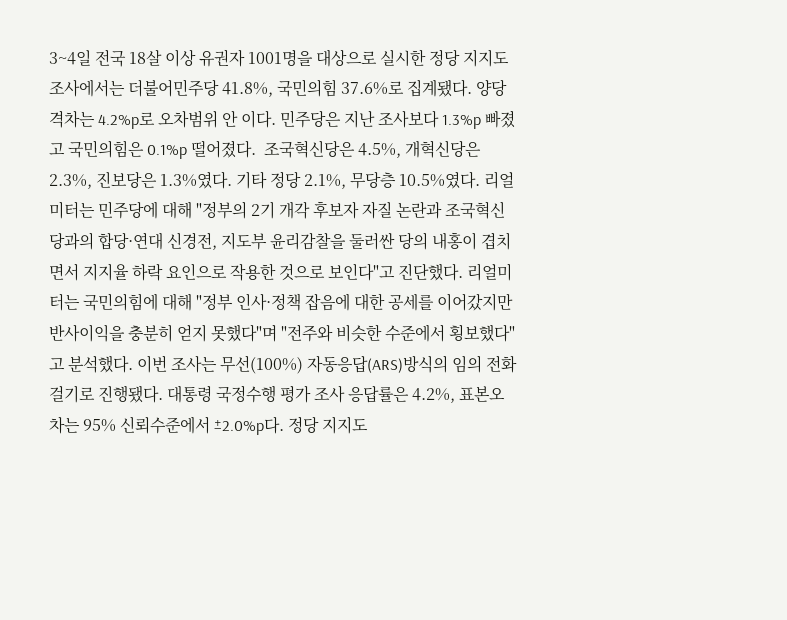3~4일 전국 18살 이상 유권자 1001명을 대상으로 실시한 정당 지지도 조사에서는 더불어민주당 41.8%, 국민의힘 37.6%로 집계됐다. 양당 격차는 4.2%p로 오차범위 안 이다. 민주당은 지난 조사보다 1.3%p 빠졌고 국민의힘은 0.1%p 떨어졌다.  조국혁신당은 4.5%, 개혁신당은 2.3%, 진보당은 1.3%였다. 기타 정당 2.1%, 무당층 10.5%였다. 리얼미터는 민주당에 대해 "정부의 2기 개각 후보자 자질 논란과 조국혁신당과의 합당·연대 신경전, 지도부 윤리감찰을 둘러싼 당의 내홍이 겹치면서 지지율 하락 요인으로 작용한 것으로 보인다"고 진단했다. 리얼미터는 국민의힘에 대해 "정부 인사·정책 잡음에 대한 공세를 이어갔지만 반사이익을 충분히 얻지 못했다"며 "전주와 비슷한 수준에서 횡보했다"고 분석했다. 이번 조사는 무선(100%) 자동응답(ARS)방식의 임의 전화걸기로 진행됐다. 대통령 국정수행 평가 조사 응답률은 4.2%, 표본오차는 95% 신뢰수준에서 ±2.0%p다. 정당 지지도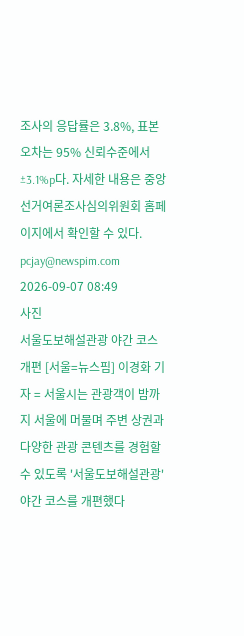조사의 응답률은 3.8%, 표본오차는 95% 신뢰수준에서 ±3.1%p다. 자세한 내용은 중앙선거여론조사심의위원회 홈페이지에서 확인할 수 있다. pcjay@newspim.com 2026-09-07 08:49
사진
서울도보해설관광 야간 코스 개편 [서울=뉴스핌] 이경화 기자 = 서울시는 관광객이 밤까지 서울에 머물며 주변 상권과 다양한 관광 콘텐츠를 경험할 수 있도록 '서울도보해설관광' 야간 코스를 개편했다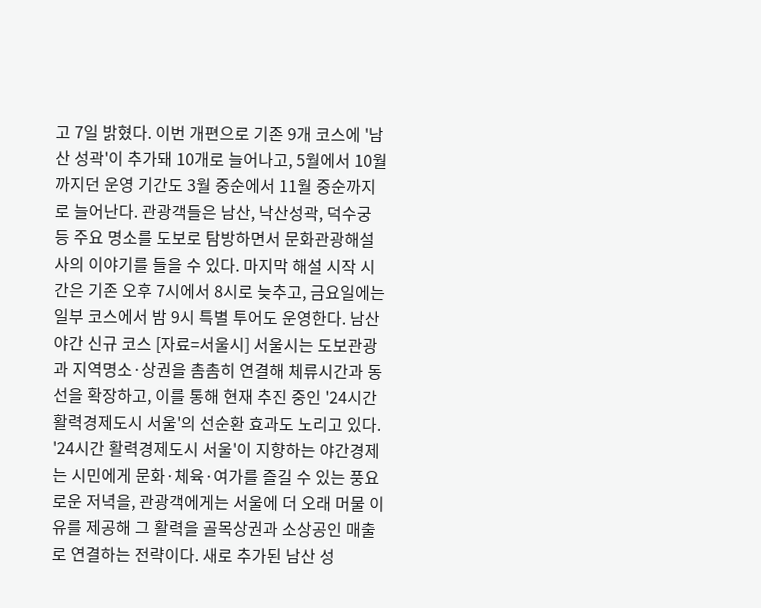고 7일 밝혔다. 이번 개편으로 기존 9개 코스에 '남산 성곽'이 추가돼 10개로 늘어나고, 5월에서 10월까지던 운영 기간도 3월 중순에서 11월 중순까지로 늘어난다. 관광객들은 남산, 낙산성곽, 덕수궁 등 주요 명소를 도보로 탐방하면서 문화관광해설사의 이야기를 들을 수 있다. 마지막 해설 시작 시간은 기존 오후 7시에서 8시로 늦추고, 금요일에는 일부 코스에서 밤 9시 특별 투어도 운영한다. 남산 야간 신규 코스 [자료=서울시] 서울시는 도보관광과 지역명소·상권을 촘촘히 연결해 체류시간과 동선을 확장하고, 이를 통해 현재 추진 중인 '24시간 활력경제도시 서울'의 선순환 효과도 노리고 있다. '24시간 활력경제도시 서울'이 지향하는 야간경제는 시민에게 문화·체육·여가를 즐길 수 있는 풍요로운 저녁을, 관광객에게는 서울에 더 오래 머물 이유를 제공해 그 활력을 골목상권과 소상공인 매출로 연결하는 전략이다. 새로 추가된 남산 성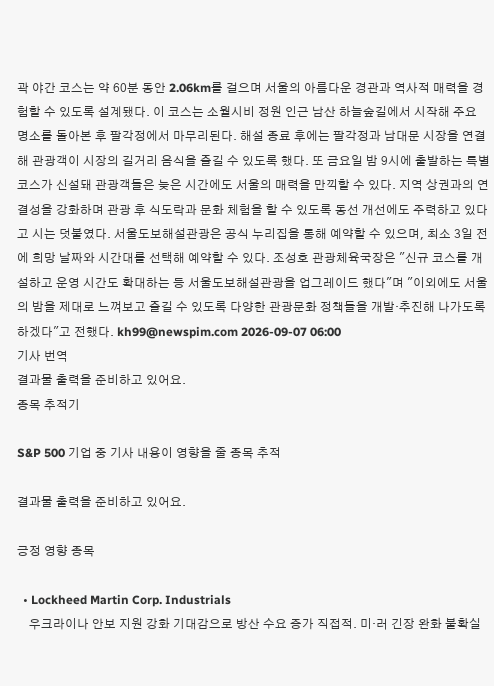곽 야간 코스는 약 60분 동안 2.06km를 걸으며 서울의 아름다운 경관과 역사적 매력을 경험할 수 있도록 설계됐다. 이 코스는 소월시비 정원 인근 남산 하늘숲길에서 시작해 주요 명소를 돌아본 후 팔각정에서 마무리된다. 해설 종료 후에는 팔각정과 남대문 시장을 연결해 관광객이 시장의 길거리 음식을 즐길 수 있도록 했다. 또 금요일 밤 9시에 출발하는 특별코스가 신설돼 관광객들은 늦은 시간에도 서울의 매력을 만끽할 수 있다. 지역 상권과의 연결성을 강화하며 관광 후 식도락과 문화 체험을 할 수 있도록 동선 개선에도 주력하고 있다고 시는 덧붙였다. 서울도보해설관광은 공식 누리집을 통해 예약할 수 있으며, 최소 3일 전에 희망 날짜와 시간대를 선택해 예약할 수 있다. 조성호 관광체육국장은 "신규 코스를 개설하고 운영 시간도 확대하는 등 서울도보해설관광을 업그레이드 했다"며 "이외에도 서울의 밤을 제대로 느껴보고 즐길 수 있도록 다양한 관광문화 정책들을 개발·추진해 나가도록 하겠다"고 전했다. kh99@newspim.com 2026-09-07 06:00
기사 번역
결과물 출력을 준비하고 있어요.
종목 추적기

S&P 500 기업 중 기사 내용이 영향을 줄 종목 추적

결과물 출력을 준비하고 있어요.

긍정 영향 종목

  • Lockheed Martin Corp. Industrials
    우크라이나 안보 지원 강화 기대감으로 방산 수요 증가 직접적. 미·러 긴장 완화 불확실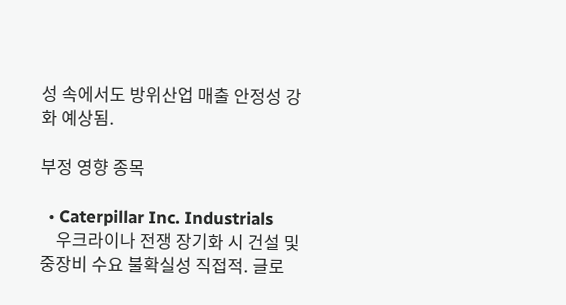성 속에서도 방위산업 매출 안정성 강화 예상됨.

부정 영향 종목

  • Caterpillar Inc. Industrials
    우크라이나 전쟁 장기화 시 건설 및 중장비 수요 불확실성 직접적. 글로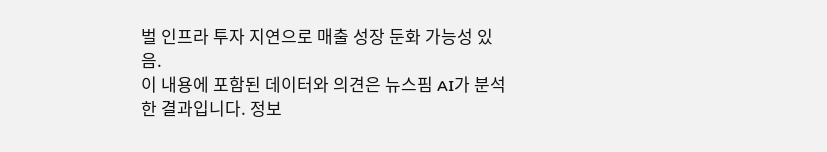벌 인프라 투자 지연으로 매출 성장 둔화 가능성 있음.
이 내용에 포함된 데이터와 의견은 뉴스핌 AI가 분석한 결과입니다. 정보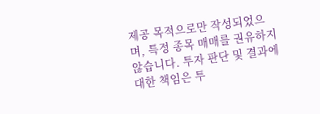제공 목적으로만 작성되었으며, 특정 종목 매매를 권유하지 않습니다. 투자 판단 및 결과에 대한 책임은 투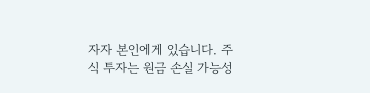자자 본인에게 있습니다. 주식 투자는 원금 손실 가능성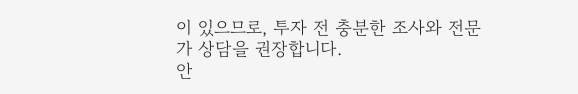이 있으므로, 투자 전 충분한 조사와 전문가 상담을 권장합니다.
안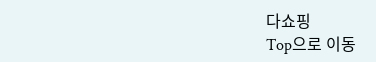다쇼핑
Top으로 이동